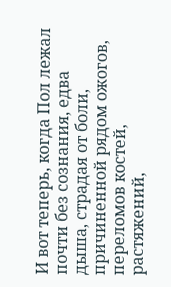И вот теперь, когда Пол лежал почти без сознания, едва дыша, страдая от боли, причиненной рядом ожогов, переломов костей, растяжений,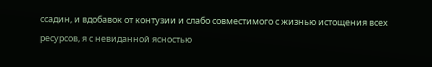ссадин, и вдобавок от контузии и слабо совместимого с жизнью истощения всех ресурсов, я с невиданной ясностью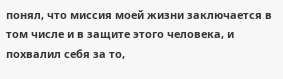понял, что миссия моей жизни заключается в том числе и в защите этого человека, и похвалил себя за то,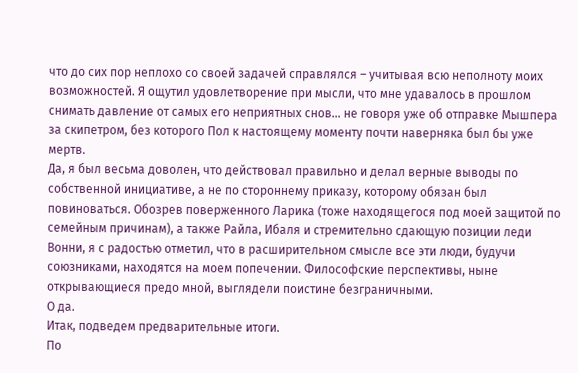что до сих пор неплохо со своей задачей справлялся – учитывая всю неполноту моих возможностей. Я ощутил удовлетворение при мысли, что мне удавалось в прошлом снимать давление от самых его неприятных снов… не говоря уже об отправке Мышпера за скипетром, без которого Пол к настоящему моменту почти наверняка был бы уже мертв.
Да, я был весьма доволен, что действовал правильно и делал верные выводы по собственной инициативе, а не по стороннему приказу, которому обязан был повиноваться. Обозрев поверженного Ларика (тоже находящегося под моей защитой по семейным причинам), а также Райла, Ибаля и стремительно сдающую позиции леди Вонни, я с радостью отметил, что в расширительном смысле все эти люди, будучи союзниками, находятся на моем попечении. Философские перспективы, ныне открывающиеся предо мной, выглядели поистине безграничными.
О да.
Итак, подведем предварительные итоги.
По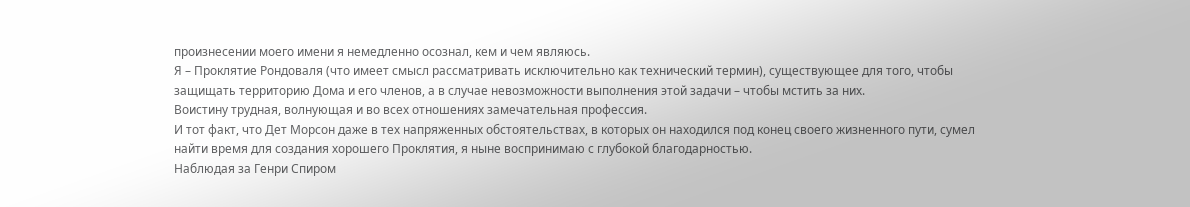произнесении моего имени я немедленно осознал, кем и чем являюсь.
Я – Проклятие Рондоваля (что имеет смысл рассматривать исключительно как технический термин), существующее для того, чтобы защищать территорию Дома и его членов, а в случае невозможности выполнения этой задачи – чтобы мстить за них.
Воистину трудная, волнующая и во всех отношениях замечательная профессия.
И тот факт, что Дет Морсон даже в тех напряженных обстоятельствах, в которых он находился под конец своего жизненного пути, сумел найти время для создания хорошего Проклятия, я ныне воспринимаю с глубокой благодарностью.
Наблюдая за Генри Спиром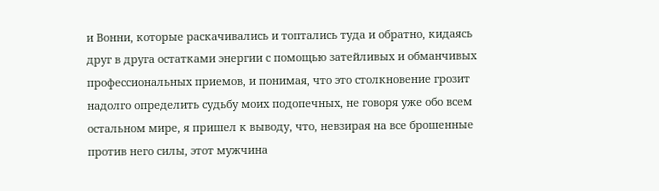и Вонни, которые раскачивались и топтались туда и обратно, кидаясь друг в друга остатками энергии с помощью затейливых и обманчивых профессиональных приемов, и понимая, что это столкновение грозит надолго определить судьбу моих подопечных, не говоря уже обо всем остальном мире, я пришел к выводу, что, невзирая на все брошенные против него силы, этот мужчина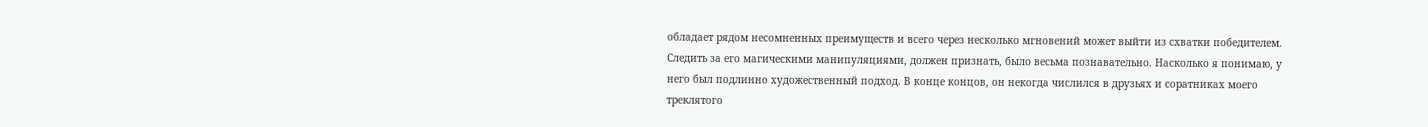обладает рядом несомненных преимуществ и всего через несколько мгновений может выйти из схватки победителем. Следить за его магическими манипуляциями, должен признать, было весьма познавательно. Насколько я понимаю, у него был подлинно художественный подход. В конце концов, он некогда числился в друзьях и соратниках моего треклятого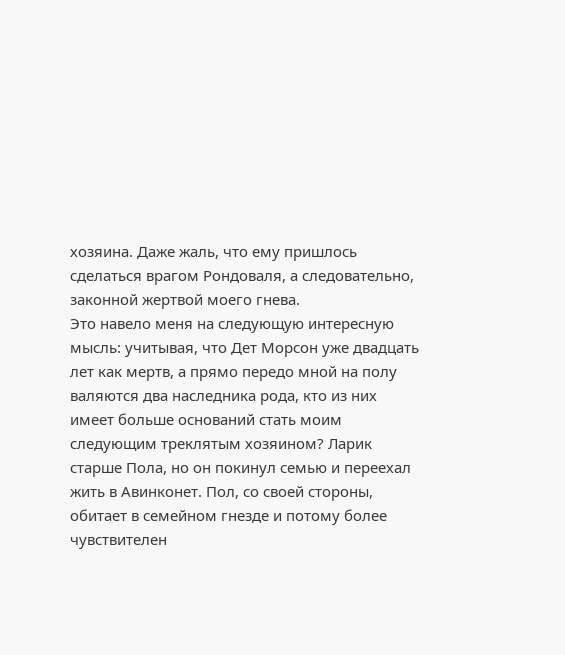хозяина. Даже жаль, что ему пришлось сделаться врагом Рондоваля, а следовательно, законной жертвой моего гнева.
Это навело меня на следующую интересную мысль: учитывая, что Дет Морсон уже двадцать лет как мертв, а прямо передо мной на полу валяются два наследника рода, кто из них имеет больше оснований стать моим следующим треклятым хозяином? Ларик старше Пола, но он покинул семью и переехал жить в Авинконет. Пол, со своей стороны, обитает в семейном гнезде и потому более чувствителен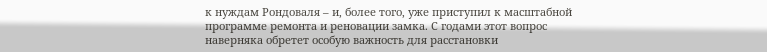к нуждам Рондоваля – и, более того, уже приступил к масштабной программе ремонта и реновации замка. С годами этот вопрос наверняка обретет особую важность для расстановки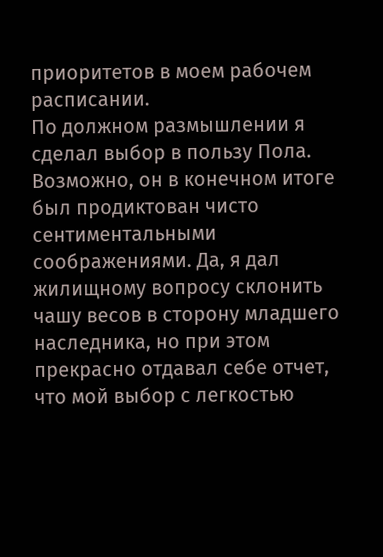приоритетов в моем рабочем расписании.
По должном размышлении я сделал выбор в пользу Пола. Возможно, он в конечном итоге был продиктован чисто сентиментальными соображениями. Да, я дал жилищному вопросу склонить чашу весов в сторону младшего наследника, но при этом прекрасно отдавал себе отчет, что мой выбор с легкостью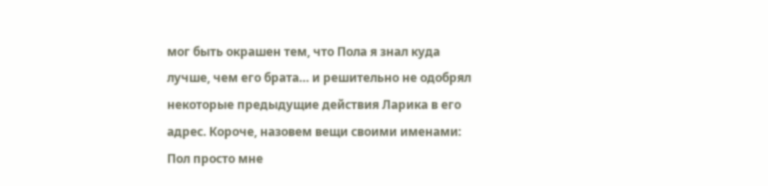мог быть окрашен тем, что Пола я знал куда лучше, чем его брата… и решительно не одобрял некоторые предыдущие действия Ларика в его адрес. Короче, назовем вещи своими именами: Пол просто мне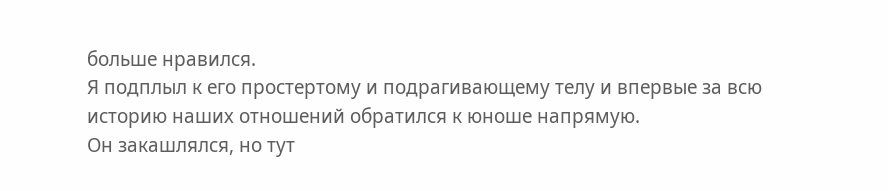больше нравился.
Я подплыл к его простертому и подрагивающему телу и впервые за всю историю наших отношений обратился к юноше напрямую.
Он закашлялся, но тут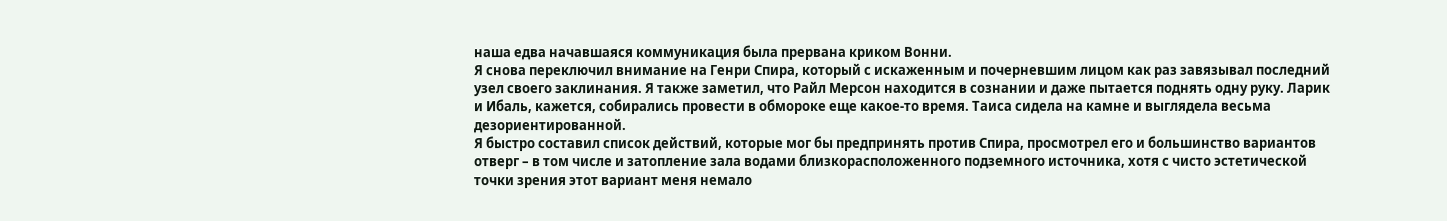наша едва начавшаяся коммуникация была прервана криком Вонни.
Я снова переключил внимание на Генри Спира, который с искаженным и почерневшим лицом как раз завязывал последний узел своего заклинания. Я также заметил, что Райл Мерсон находится в сознании и даже пытается поднять одну руку. Ларик и Ибаль, кажется, собирались провести в обмороке еще какое-то время. Таиса сидела на камне и выглядела весьма дезориентированной.
Я быстро составил список действий, которые мог бы предпринять против Спира, просмотрел его и большинство вариантов отверг – в том числе и затопление зала водами близкорасположенного подземного источника, хотя с чисто эстетической точки зрения этот вариант меня немало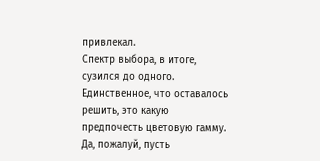привлекал.
Спектр выбора, в итоге, сузился до одного. Единственное, что оставалось решить, это какую предпочесть цветовую гамму.
Да, пожалуй, пусть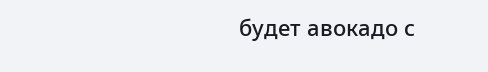будет авокадо с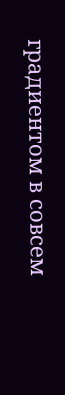градиентом в совсем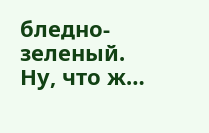бледно-зеленый.
Ну, что ж…